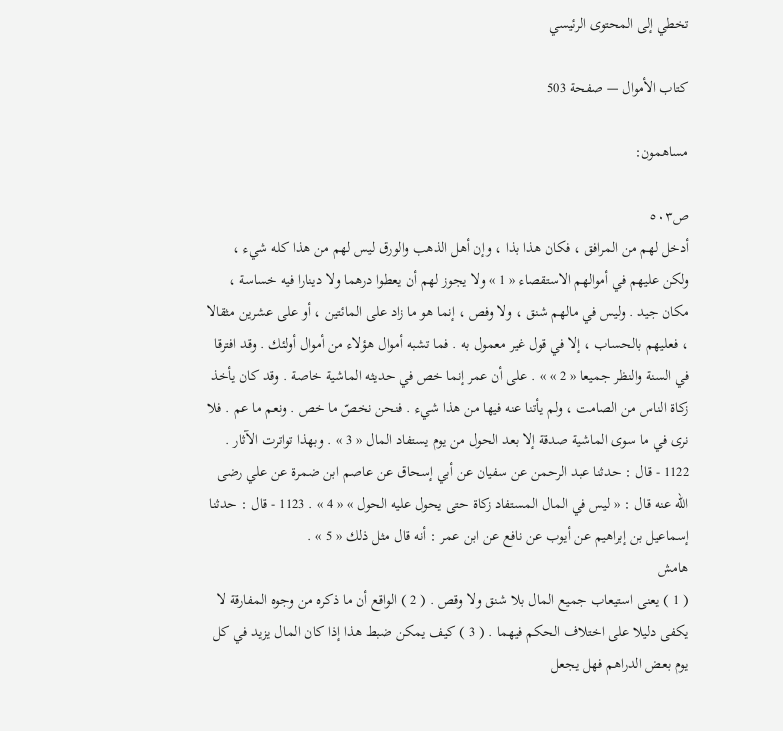تخطي إلى المحتوى الرئيسي

كتاب الأموال — صفحة 503

مساهمون:

ص٥٠٣
أدخل لهم من المرافق ، فكان هذا بذا ، وإن أهل الذهب والورق ليس لهم من هذا كله شيء ، ولكن عليهم في أموالهم الاستقصاء « 1 » ولا يجوز لهم أن يعطوا درهما ولا دينارا فيه خساسة ، مكان جيد . وليس في مالهم شنق ، ولا وفص ، إنما هو ما زاد على المائتين ، أو على عشرين مثقالا ، فعليهم بالحساب ، إلا في قول غير معمول به . فما تشبه أموال هؤلاء من أموال أولئك . وقد افترقا في السنة والنظر جميعا « 2 » » . على أن عمر إنما خص في حديثه الماشية خاصة . وقد كان يأخذ زكاة الناس من الصامت ، ولم يأتنا عنه فيها من هذا شيء . فنحن نخصّ ما خص . ونعم ما عم . فلا نرى في ما سوى الماشية صدقة إلا بعد الحول من يوم يستفاد المال « 3 » . وبهذا تواترت الآثار . 1122 - قال : حدثنا عبد الرحمن عن سفيان عن أبي إسحاق عن عاصم ابن ضمرة عن علي رضى اللّه عنه قال : « ليس في المال المستفاد زكاة حتى يحول عليه الحول » « 4 » . 1123 - قال : حدثنا إسماعيل بن إبراهيم عن أيوب عن نافع عن ابن عمر : أنه قال مثل ذلك « 5 » .
هامش
( 1 ) يعنى استيعاب جميع المال بلا شنق ولا وقص . ( 2 ) الواقع أن ما ذكره من وجوه المفارقة لا يكفى دليلا على اختلاف الحكم فيهما . ( 3 ) كيف يمكن ضبط هذا إذا كان المال يزيد في كل يوم بعض الدراهم فهل يجعل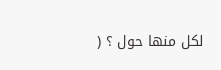لكل منها حول ؟ (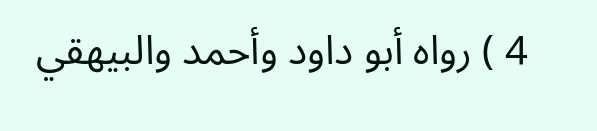4 ) رواه أبو داود وأحمد والبيهقي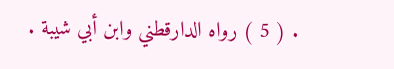. ( 5 ) رواه الدارقطني وابن أبي شيبة .